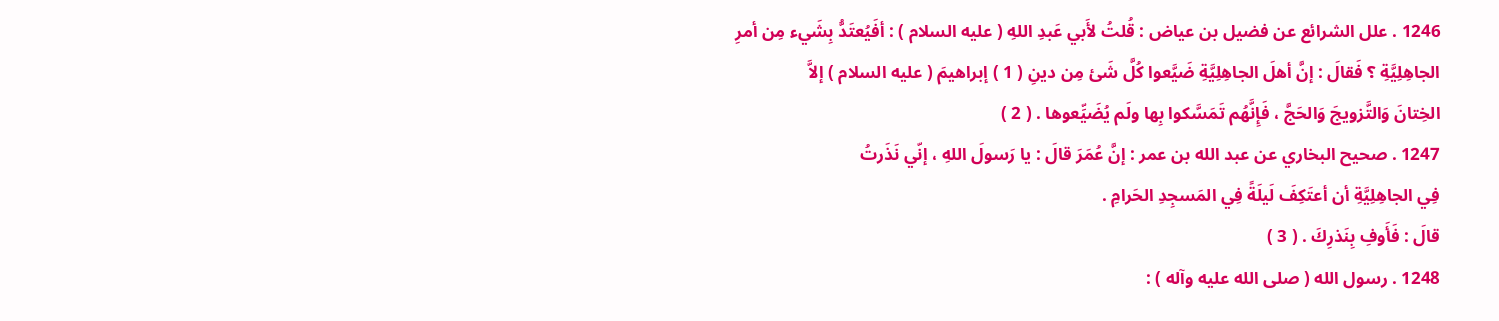1246 . علل الشرائع عن فضيل بن عياض : قُلتُ لأَبي عَبدِ اللهِ ( عليه السلام ) : أفَيُعتَدُّ بِشَيء مِن أمرِ
الجاهِلِيَّةِ ؟ فَقالَ : إنَّ أهلَ الجاهِلِيَّةِ ضَيَّعوا كُلَّ شَئ مِن دينِ ( 1 ) إبراهيمَ ( عليه السلام ) إلاَّ
الخِتانَ وَالتَّزويجَ وَالحَجَّ ، فَإِنَّهُم تَمَسَّكوا بِها ولَم يُضَيِّعوها . ( 2 )
1247 . صحيح البخاري عن عبد الله بن عمر : إنَّ عُمَرَ قالَ : يا رَسولَ اللهِ ، إنّي نَذَرتُ
فِي الجاهِلِيَّةِ أن أعتَكِفَ لَيلَةً فِي المَسجِدِ الحَرامِ .
قالَ : فَأَوفِ بِنَذرِكَ . ( 3 )
1248 . رسول الله ( صلى الله عليه وآله ) :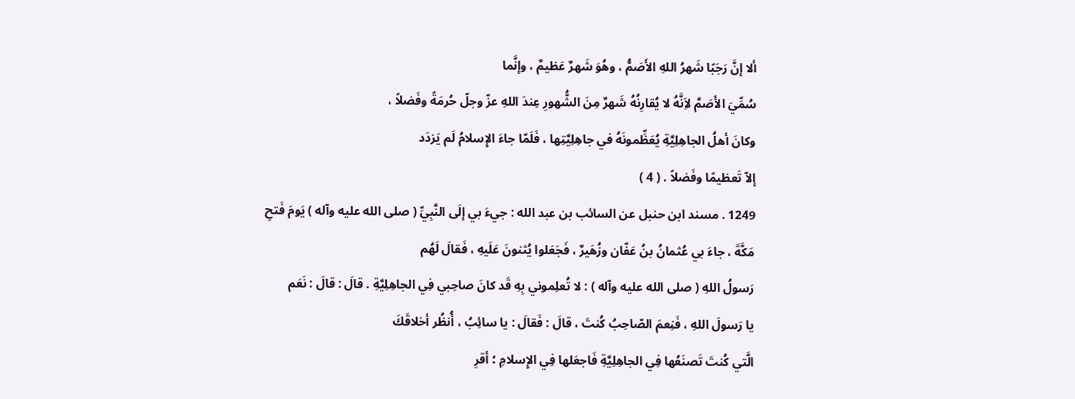ألا إنَّ رَجَبًا شَهرُ اللهِ الأَصَمُّ ، وهُوَ شَهرٌ عَظيمٌ ، وإنَّما
سُمِّيَ الأَصَمَّ لاَِنَّهُ لا يُقارِنُهُ شَهرٌ مِنَ الشُّهورِ عِندَ اللهِ عزّ وجلّ حُرمَةً وفَضلاً ،
وكانَ أهلُ الجاهِلِيَّةِ يُعَظِّمونَهُ في جاهِلِيَّتِها ، فَلَمّا جاءَ الإِسلامُ لَم يَزدَد
إلاّ تَعظيمًا وفَضلاً . ( 4 )
1249 . مسند ابن حنبل عن السائب بن عبد الله : جيءَ بي إلَى النَّبِيِّ ( صلى الله عليه وآله ) يَومَ فَتحِ
مَكَّةَ ، جاءَ بي عُثمانُ بنُ عَفّان وزُهَيرٌ ، فَجَعَلوا يُثنونَ عَلَيهِ ، فَقالَ لَهُم
رَسولُ اللهِ ( صلى الله عليه وآله ) : لا تُعلِموني بِهِ قَد كانَ صاحِبي فِي الجاهِلِيَّةِ . قالَ : قالَ : نَعَم
يا رَسولَ اللهِ ، فَنِعمَ الصّاحِبُ كُنتَ ، قالَ : فَقالَ : يا سائِبُ ، أُنظُر أخلاقَكَ
الَّتي كُنتَ تَصنَعُها فِي الجاهِلِيَّةِ فَاجعَلها فِي الإِسلامِ ؛ أقرِ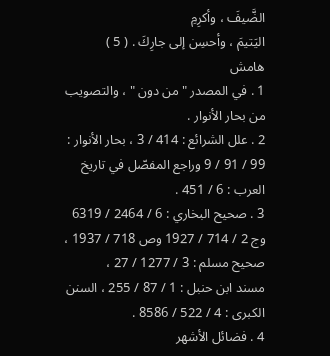الضَّيفَ ، وأكرِمِ
اليَتيمَ ، وأحسِن إلى جارِكَ . ( 5 )
هامش
1 . في المصدر " من دون " ، والتصويب من بحار الأنوار .
2 . علل الشرائع : 414 / 3 ، بحار الأنوار : 99 / 91 / 9 وراجع المفصّل في تاريخ العرب : 6 / 451 .
3 . صحيح البخاري : 6 / 2464 / 6319 وج 2 / 714 / 1927 وص 718 / 1937 ، صحيح مسلم : 3 / 1277 / 27 ،
مسند ابن حنبل : 1 / 87 / 255 ، السنن الكبرى : 4 / 522 / 8586 .
4 . فضائل الأشهر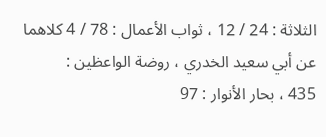الثلاثة : 24 / 12 ، ثواب الأعمال : 78 / 4 كلاهما عن أبي سعيد الخدري ، روضة الواعظين :
435 ، بحار الأنوار : 97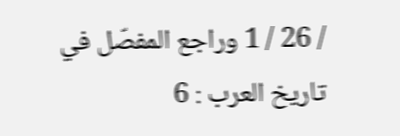/ 26 / 1 وراجع المفصّل في تاريخ العرب : 6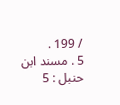/ 199 .
5 . مسند ابن حنبل : 5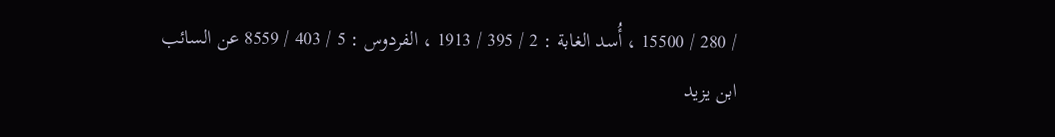/ 280 / 15500 ، أُسد الغابة : 2 / 395 / 1913 ، الفردوس : 5 / 403 / 8559 عن السائب
ابن يزيد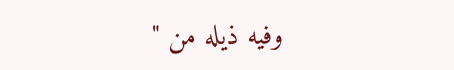وفيه ذيله من "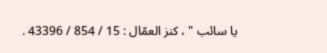يا سائب " ، كنز العمّال : 15 / 854 / 43396 .